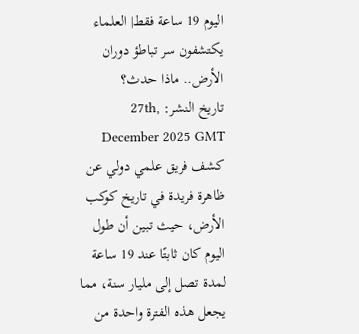اليوم 19 ساعة فقط| العلماء يكتشفون سر تباطؤ دوران الأرض.. ماذا حدث؟
تاريخ النشر: 27th, December 2025 GMT
كشف فريق علمي دولي عن ظاهرة فريدة في تاريخ كوكب الأرض، حيث تبين أن طول اليوم كان ثابتًا عند 19 ساعة لمدة تصل إلى مليار سنة، مما يجعل هذه الفترة واحدة من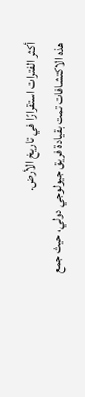أكثر الفترات استقرارًا في تاريخ الأرض.
هذه الاكتشافات تمت بقيادة فريق جيولوجي دولي، حيث جمع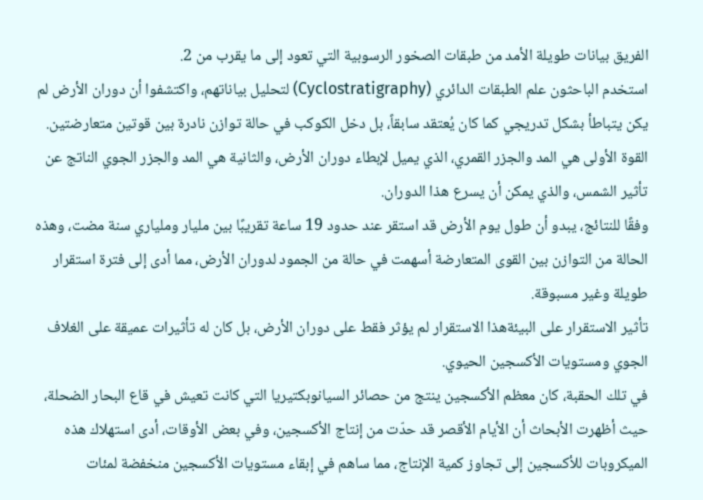الفريق بيانات طويلة الأمد من طبقات الصخور الرسوبية التي تعود إلى ما يقرب من 2.
استخدم الباحثون علم الطبقات الدائري (Cyclostratigraphy) لتحليل بياناتهم، واكتشفوا أن دوران الأرض لم يكن يتباطأ بشكل تدريجي كما كان يُعتقد سابقاً، بل دخل الكوكب في حالة توازن نادرة بين قوتين متعارضتين.
القوة الأولى هي المد والجزر القمري، الذي يميل لإبطاء دوران الأرض، والثانية هي المد والجزر الجوي الناتج عن تأثير الشمس، والذي يمكن أن يسرع هذا الدوران.
وفقًا للنتائج، يبدو أن طول يوم الأرض قد استقر عند حدود 19 ساعة تقريبًا بين مليار وملياري سنة مضت، وهذه الحالة من التوازن بين القوى المتعارضة أسهمت في حالة من الجمود لدوران الأرض، مما أدى إلى فترة استقرار طويلة وغير مسبوقة.
تأثير الاستقرار على البيئةهذا الاستقرار لم يؤثر فقط على دوران الأرض، بل كان له تأثيرات عميقة على الغلاف الجوي ومستويات الأكسجين الحيوي.
في تلك الحقبة، كان معظم الأكسجين ينتج من حصائر السيانوبكتيريا التي كانت تعيش في قاع البحار الضحلة، حيث أظهرت الأبحاث أن الأيام الأقصر قد حدّت من إنتاج الأكسجين، وفي بعض الأوقات، أدى استهلاك هذه الميكروبات للأكسجين إلى تجاوز كمية الإنتاج، مما ساهم في إبقاء مستويات الأكسجين منخفضة لمئات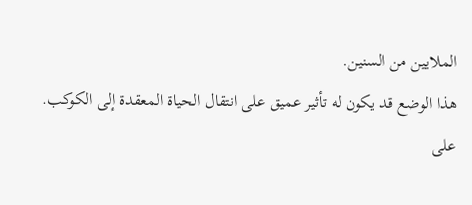الملايين من السنين.
هذا الوضع قد يكون له تأثير عميق على انتقال الحياة المعقدة إلى الكوكب.
على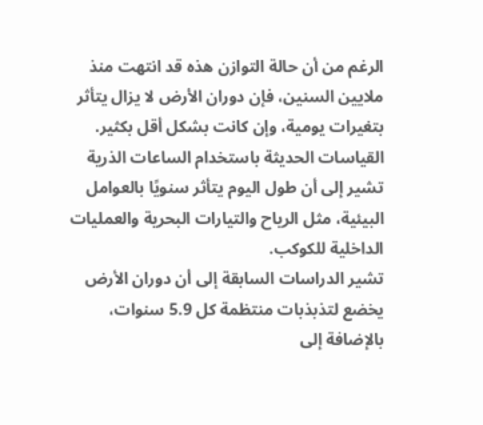الرغم من أن حالة التوازن هذه قد انتهت منذ ملايين السنين، فإن دوران الأرض لا يزال يتأثر بتغيرات يومية، وإن كانت بشكل أقل بكثير.
القياسات الحديثة باستخدام الساعات الذرية تشير إلى أن طول اليوم يتأثر سنويًا بالعوامل البيئية، مثل الرياح والتيارات البحرية والعمليات الداخلية للكوكب.
تشير الدراسات السابقة إلى أن دوران الأرض يخضع لتذبذبات منتظمة كل 5.9 سنوات، بالإضافة إلى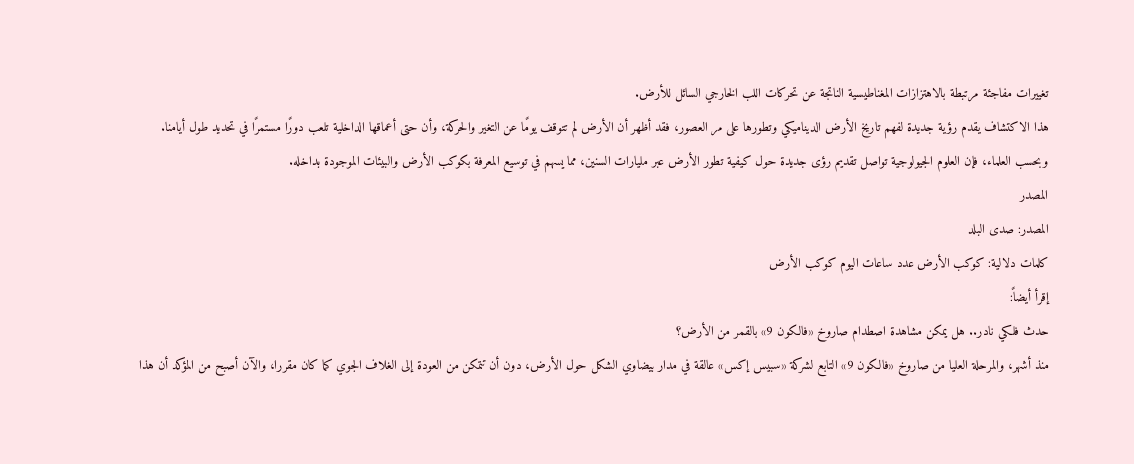تغييرات مفاجئة مرتبطة بالاهتزازات المغناطيسية الناتجة عن تحركات اللب الخارجي السائل للأرض.
هذا الاكتشاف يقدم رؤية جديدة لفهم تاريخ الأرض الديناميكي وتطورها على مر العصور، فقد أظهر أن الأرض لم تتوقف يومًا عن التغير والحركة، وأن حتى أعماقها الداخلية تلعب دورًا مستمرًا في تحديد طول أيامنا.
وبحسب العلماء، فإن العلوم الجيولوجية تواصل تقديم رؤى جديدة حول كيفية تطور الأرض عبر مليارات السنين، مما يسهم في توسيع المعرفة بكوكب الأرض والبيئات الموجودة بداخله.
المصدر
المصدر: صدى البلد
كلمات دلالية: كوكب الأرض عدد ساعات اليوم کوکب الأرض
إقرأ أيضاً:
حدث فلكي نادر.. هل يمكن مشاهدة اصطدام صاروخ «فالكون 9» بالقمر من الأرض؟
منذ أشهر، والمرحلة العليا من صاروخ «فالكون 9» التابع لشركة «سبيس إكس» عالقة في مدار بيضاوي الشكل حول الأرض، دون أن تتمكن من العودة إلى الغلاف الجوي كما كان مقررا، والآن أصبح من المؤكد أن هذا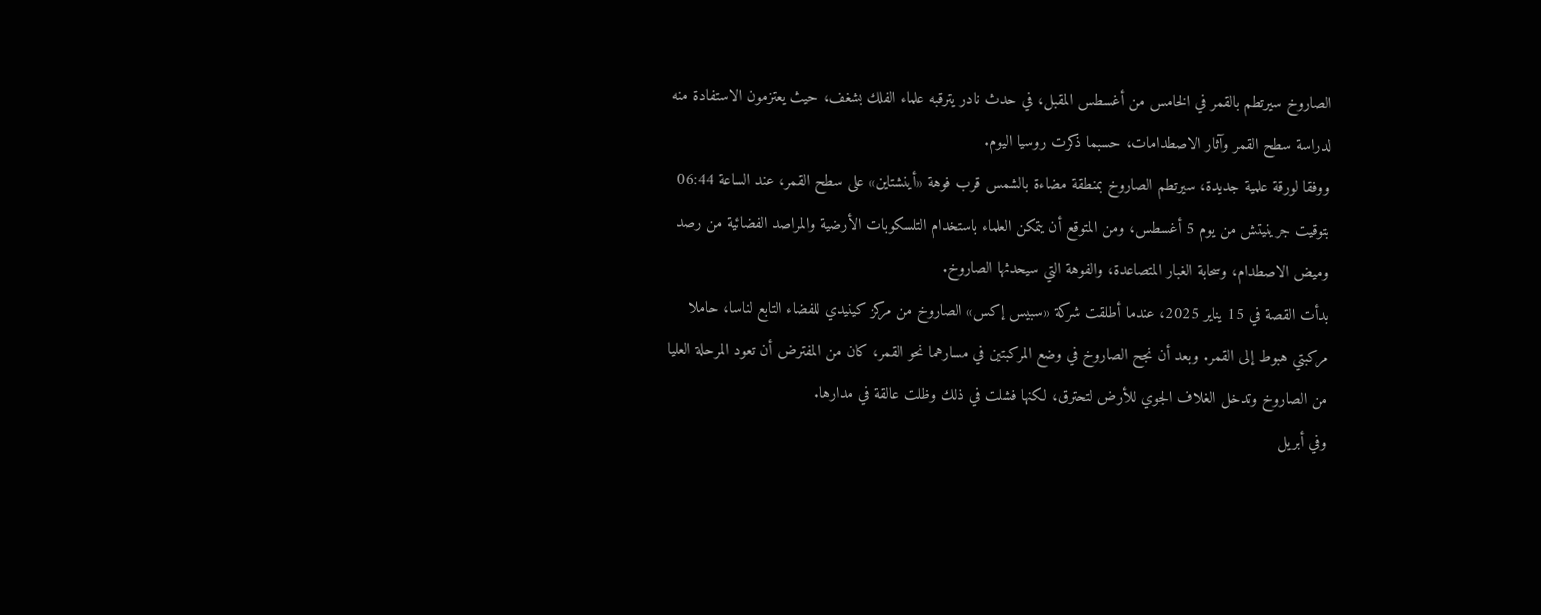الصاروخ سيرتطم بالقمر في الخامس من أغسطس المقبل، في حدث نادر يترقبه علماء الفلك بشغف، حيث يعتزمون الاستفادة منه لدراسة سطح القمر وآثار الاصطدامات، حسبما ذكرت روسيا اليوم.
ووفقا لورقة علمية جديدة، سيرتطم الصاروخ بمنطقة مضاءة بالشمس قرب فوهة «أينشتاين» على سطح القمر، عند الساعة 06:44 بتوقيت جرينيتش من يوم 5 أغسطس، ومن المتوقع أن يتمكن العلماء باستخدام التلسكوبات الأرضية والمراصد الفضائية من رصد وميض الاصطدام، وسحابة الغبار المتصاعدة، والفوهة التي سيحدثها الصاروخ.
بدأت القصة في 15 يناير 2025، عندما أطلقت شركة «سبيس إكس» الصاروخ من مركز كينيدي للفضاء التابع لناسا، حاملا مركبتي هبوط إلى القمر. وبعد أن نجح الصاروخ في وضع المركبتين في مسارهما نحو القمر، كان من المفترض أن تعود المرحلة العليا من الصاروخ وتدخل الغلاف الجوي للأرض لتحترق، لكنها فشلت في ذلك وظلت عالقة في مدارها.
وفي أبريل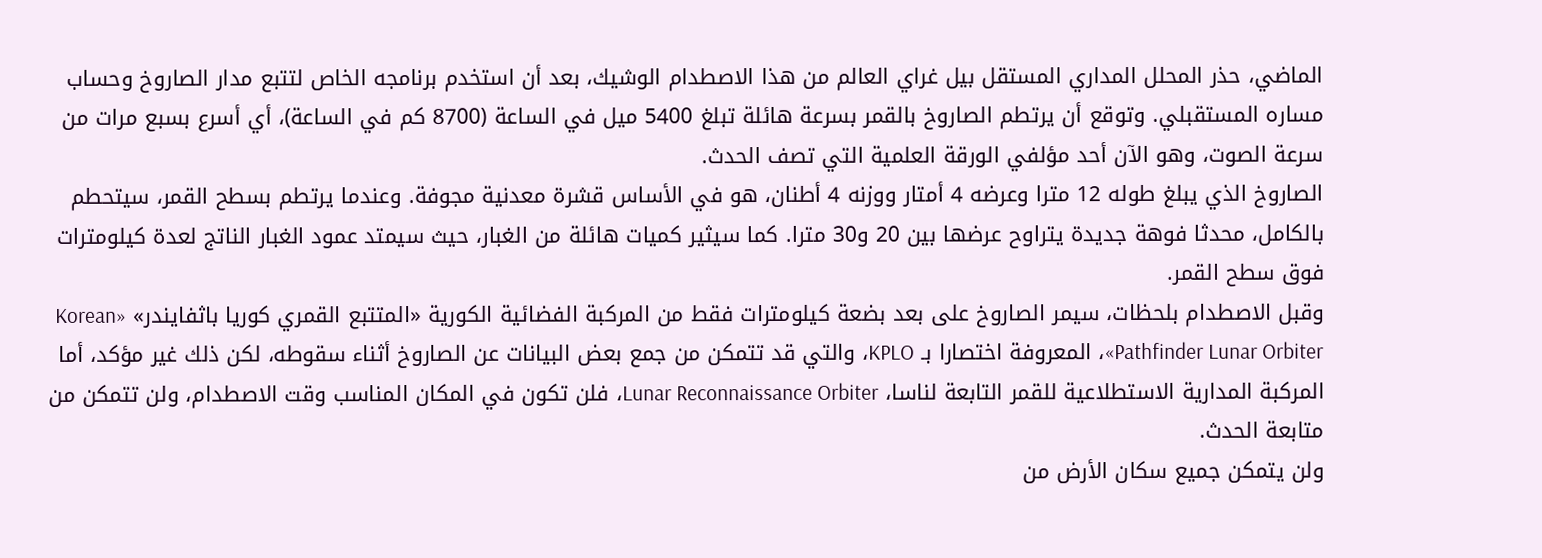الماضي، حذر المحلل المداري المستقل بيل غراي العالم من هذا الاصطدام الوشيك، بعد أن استخدم برنامجه الخاص لتتبع مدار الصاروخ وحساب مساره المستقبلي. وتوقع أن يرتطم الصاروخ بالقمر بسرعة هائلة تبلغ 5400 ميل في الساعة (8700 كم في الساعة)، أي أسرع بسبع مرات من سرعة الصوت، وهو الآن أحد مؤلفي الورقة العلمية التي تصف الحدث.
الصاروخ الذي يبلغ طوله 12 مترا وعرضه 4 أمتار ووزنه 4 أطنان، هو في الأساس قشرة معدنية مجوفة. وعندما يرتطم بسطح القمر، سيتحطم بالكامل، محدثا فوهة جديدة يتراوح عرضها بين 20 و30 مترا. كما سيثير كميات هائلة من الغبار، حيث سيمتد عمود الغبار الناتج لعدة كيلومترات فوق سطح القمر.
وقبل الاصطدام بلحظات، سيمر الصاروخ على بعد بضعة كيلومترات فقط من المركبة الفضائية الكورية «المتتبع القمري كوريا باثفايندر» «Korean Pathfinder Lunar Orbiter»، المعروفة اختصارا بـ KPLO، والتي قد تتمكن من جمع بعض البيانات عن الصاروخ أثناء سقوطه، لكن ذلك غير مؤكد، أما المركبة المدارية الاستطلاعية للقمر التابعة لناسا، Lunar Reconnaissance Orbiter، فلن تكون في المكان المناسب وقت الاصطدام، ولن تتمكن من متابعة الحدث.
ولن يتمكن جميع سكان الأرض من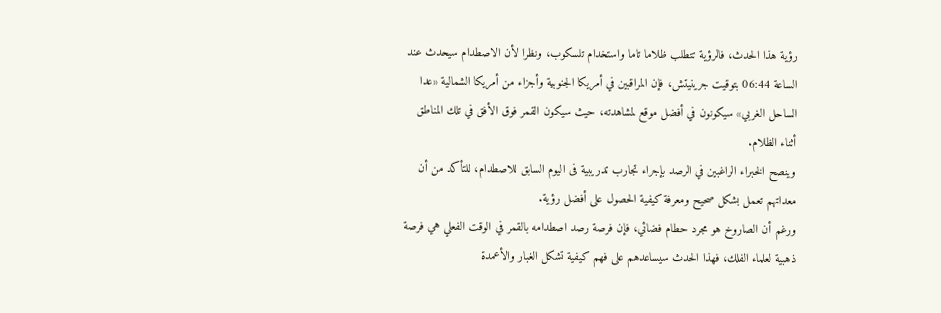رؤية هذا الحدث، فالرؤية تتطلب ظلاما تاما واستخدام تلسكوب، ونظرا لأن الاصطدام سيحدث عند الساعة 06:44 بتوقيت جرينيتش، فإن المراقبين في أمريكا الجنوبية وأجزاء من أمريكا الشمالية «عدا الساحل الغربي» سيكونون في أفضل موقع لمشاهدته، حيث سيكون القمر فوق الأفق في تلك المناطق أثناء الظلام.
وينصح الخبراء الراغبين في الرصد بإجراء تجارب تدريبية فى اليوم السابق للاصطدام، للتأكد من أن معداتهم تعمل بشكل صحيح ومعرفة كيفية الحصول على أفضل رؤية.
ورغم أن الصاروخ هو مجرد حطام فضائي، فإن فرصة رصد اصطدامه بالقمر في الوقت الفعلي هي فرصة ذهبية لعلماء الفلك، فهذا الحدث سيساعدهم على فهم كيفية تشكل الغبار والأعمدة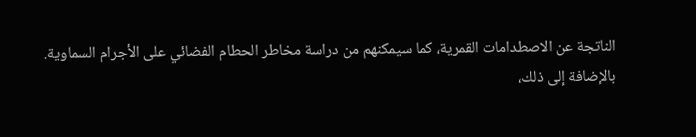الناتجة عن الاصطدامات القمرية، كما سيمكنهم من دراسة مخاطر الحطام الفضائي على الأجرام السماوية.
بالإضافة إلى ذلك،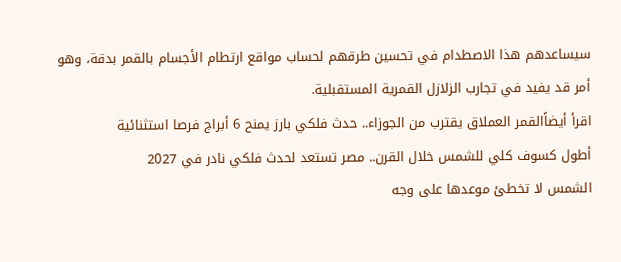سيساعدهم هذا الاصطدام في تحسين طرقهم لحساب مواقع ارتطام الأجسام بالقمر بدقة، وهو أمر قد يفيد في تجارب الزلازل القمرية المستقبلية.
اقرأ أيضاًالقمر العملاق يقترب من الجوزاء.. حدث فلكي بارز يمنح 6 أبراج فرصا استثنائية
أطول كسوف كلي للشمس خلال القرن.. مصر تستعد لحدث فلكي نادر في 2027
الشمس لا تخطئ موعدها على وجه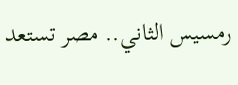رمسيس الثاني.. مصر تستعد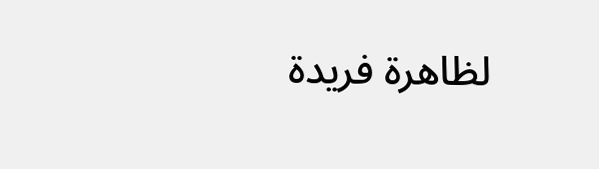لظاهرة فريدة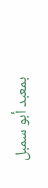بمعبد أبو سمبل